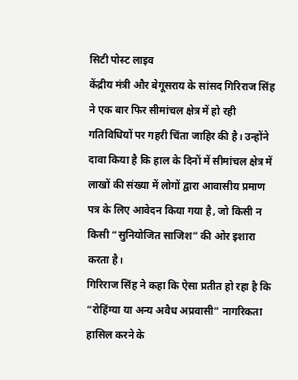सिटी पोस्ट लाइव
केंद्रीय मंत्री और बेगूसराय के सांसद गिरिराज सिंह ने एक बार फिर सीमांचल क्षेत्र में हो रही गतिविधियों पर गहरी चिंता जाहिर की है। उन्होंने दावा किया है कि हाल के दिनों में सीमांचल क्षेत्र में लाखों की संख्या में लोगों द्वारा आवासीय प्रमाण पत्र के लिए आवेदन किया गया है, जो किसी न किसी “सुनियोजित साजिश” की ओर इशारा करता है।
गिरिराज सिंह ने कहा कि ऐसा प्रतीत हो रहा है कि “रोहिंग्या या अन्य अवैध अप्रवासी” नागरिकता हासिल करने के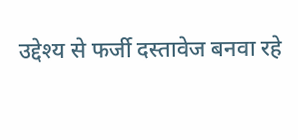उद्देश्य से फर्जी दस्तावेज बनवा रहे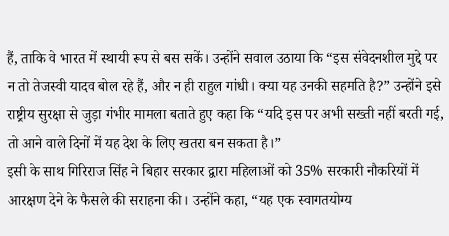हैं, ताकि वे भारत में स्थायी रूप से बस सकें। उन्होंने सवाल उठाया कि “इस संवेदनशील मुद्दे पर न तो तेजस्वी यादव बोल रहे हैं, और न ही राहुल गांधी। क्या यह उनकी सहमति है?” उन्होंने इसे राष्ट्रीय सुरक्षा से जुड़ा गंभीर मामला बताते हुए कहा कि “यदि इस पर अभी सख्ती नहीं बरती गई, तो आने वाले दिनों में यह देश के लिए खतरा बन सकता है।”
इसी के साथ गिरिराज सिंह ने बिहार सरकार द्वारा महिलाओं को 35% सरकारी नौकरियों में आरक्षण देने के फैसले की सराहना की। उन्होंने कहा, “यह एक स्वागतयोग्य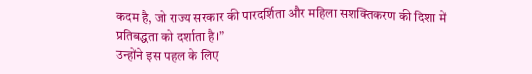कदम है, जो राज्य सरकार की पारदर्शिता और महिला सशक्तिकरण की दिशा में प्रतिबद्धता को दर्शाता है।”
उन्होंने इस पहल के लिए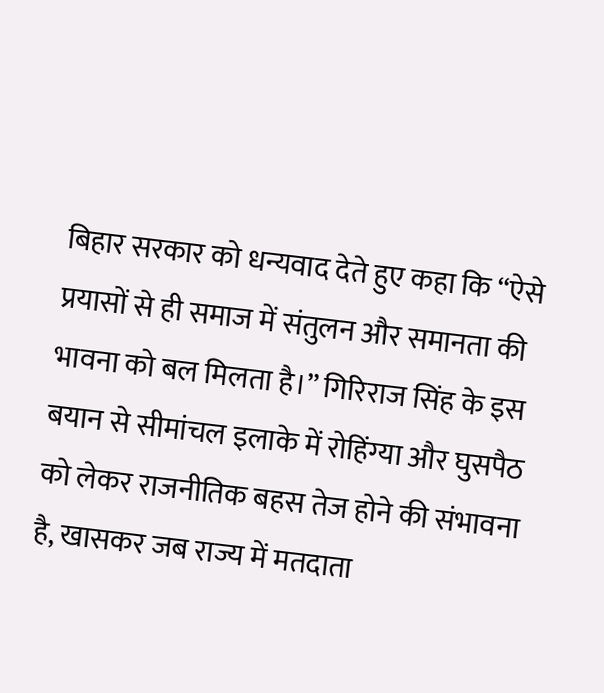बिहार सरकार को धन्यवाद देते हुए कहा कि “ऐसे प्रयासों से ही समाज में संतुलन और समानता की भावना को बल मिलता है।” गिरिराज सिंह के इस बयान से सीमांचल इलाके में रोहिंग्या और घुसपैठ को लेकर राजनीतिक बहस तेज होने की संभावना है, खासकर जब राज्य में मतदाता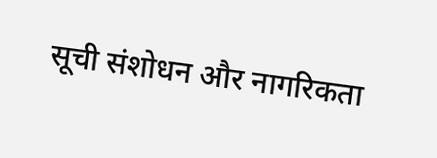सूची संशोधन और नागरिकता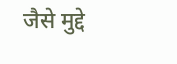जैसे मुद्दे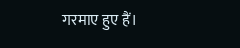गरमाए हुए हैं।